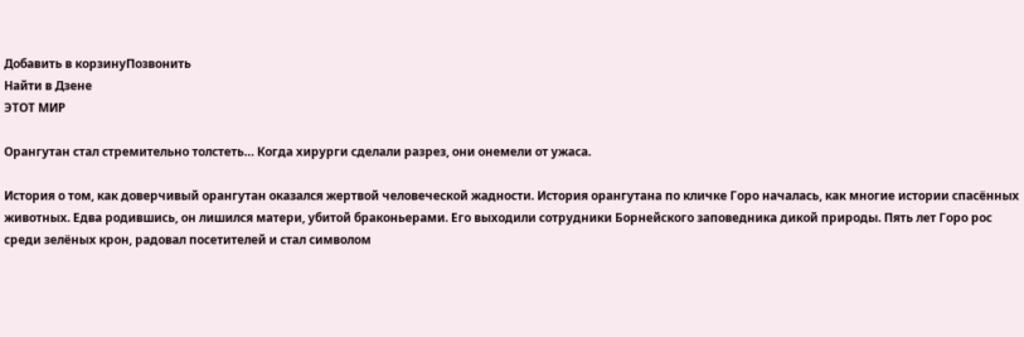Добавить в корзинуПозвонить
Найти в Дзене
ЭТОТ МИР

Орангутан стал стремительно толстеть… Когда хирурги сделали разрез, они онемели от ужаса.

История о том, как доверчивый орангутан оказался жертвой человеческой жадности. История орангутана по кличке Горо началась, как многие истории спасённых животных. Едва родившись, он лишился матери, убитой браконьерами. Его выходили сотрудники Борнейского заповедника дикой природы. Пять лет Горо рос среди зелёных крон, радовал посетителей и стал символом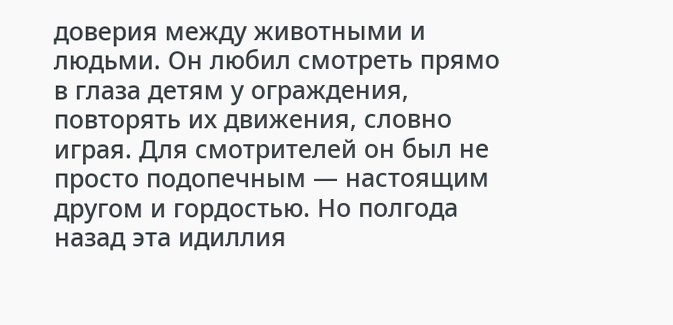доверия между животными и людьми. Он любил смотреть прямо в глаза детям у ограждения, повторять их движения, словно играя. Для смотрителей он был не просто подопечным — настоящим другом и гордостью. Но полгода назад эта идиллия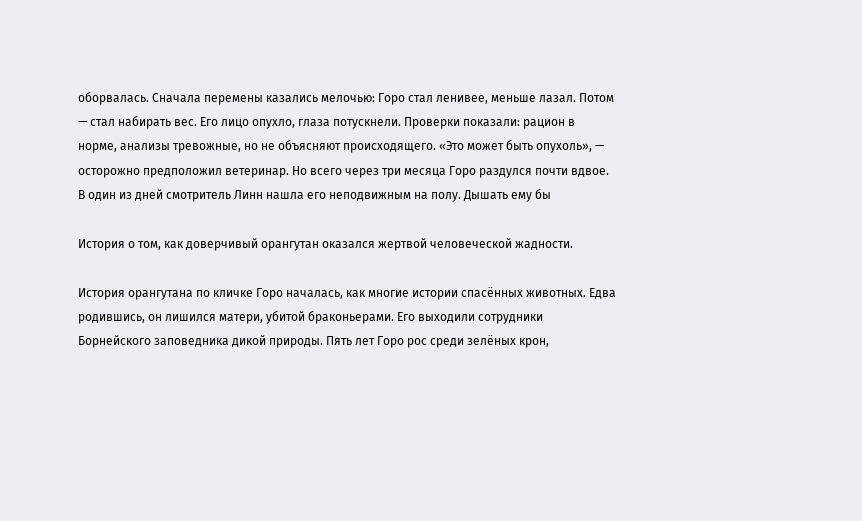оборвалась. Сначала перемены казались мелочью: Горо стал ленивее, меньше лазал. Потом — стал набирать вес. Его лицо опухло, глаза потускнели. Проверки показали: рацион в норме, анализы тревожные, но не объясняют происходящего. «Это может быть опухоль», — осторожно предположил ветеринар. Но всего через три месяца Горо раздулся почти вдвое. В один из дней смотритель Линн нашла его неподвижным на полу. Дышать ему бы

История о том, как доверчивый орангутан оказался жертвой человеческой жадности.

История орангутана по кличке Горо началась, как многие истории спасённых животных. Едва родившись, он лишился матери, убитой браконьерами. Его выходили сотрудники Борнейского заповедника дикой природы. Пять лет Горо рос среди зелёных крон,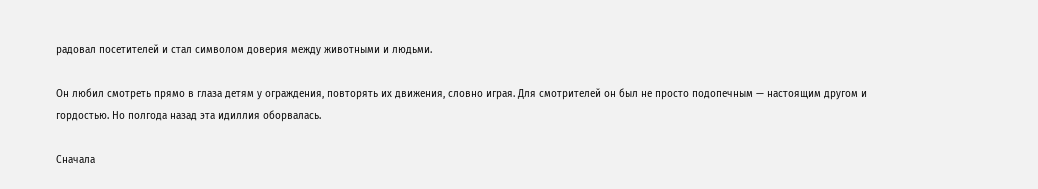радовал посетителей и стал символом доверия между животными и людьми.

Он любил смотреть прямо в глаза детям у ограждения, повторять их движения, словно играя. Для смотрителей он был не просто подопечным — настоящим другом и гордостью. Но полгода назад эта идиллия оборвалась.

Сначала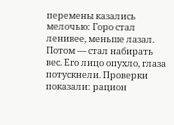перемены казались мелочью: Горо стал ленивее, меньше лазал. Потом — стал набирать вес. Его лицо опухло, глаза потускнели. Проверки показали: рацион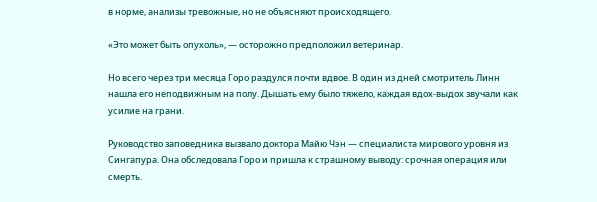в норме, анализы тревожные, но не объясняют происходящего.

«Это может быть опухоль», — осторожно предположил ветеринар.

Но всего через три месяца Горо раздулся почти вдвое. В один из дней смотритель Линн нашла его неподвижным на полу. Дышать ему было тяжело, каждая вдох-выдох звучали как усилие на грани.

Руководство заповедника вызвало доктора Майю Чэн — специалиста мирового уровня из Сингапура. Она обследовала Горо и пришла к страшному выводу: срочная операция или смерть.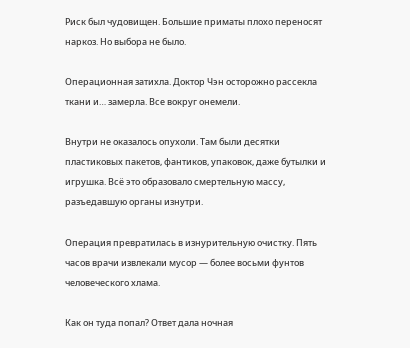Риск был чудовищен. Большие приматы плохо переносят наркоз. Но выбора не было.

Операционная затихла. Доктор Чэн осторожно рассекла ткани и… замерла. Все вокруг онемели.

Внутри не оказалось опухоли. Там были десятки пластиковых пакетов, фантиков, упаковок, даже бутылки и игрушка. Всё это образовало смертельную массу, разъедавшую органы изнутри.

Операция превратилась в изнурительную очистку. Пять часов врачи извлекали мусор — более восьми фунтов человеческого хлама.

Как он туда попал? Ответ дала ночная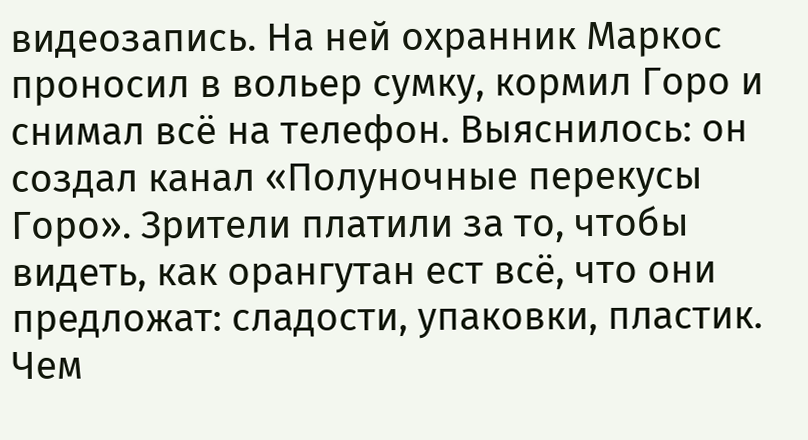видеозапись. На ней охранник Маркос проносил в вольер сумку, кормил Горо и снимал всё на телефон. Выяснилось: он создал канал «Полуночные перекусы Горо». Зрители платили за то, чтобы видеть, как орангутан ест всё, что они предложат: сладости, упаковки, пластик. Чем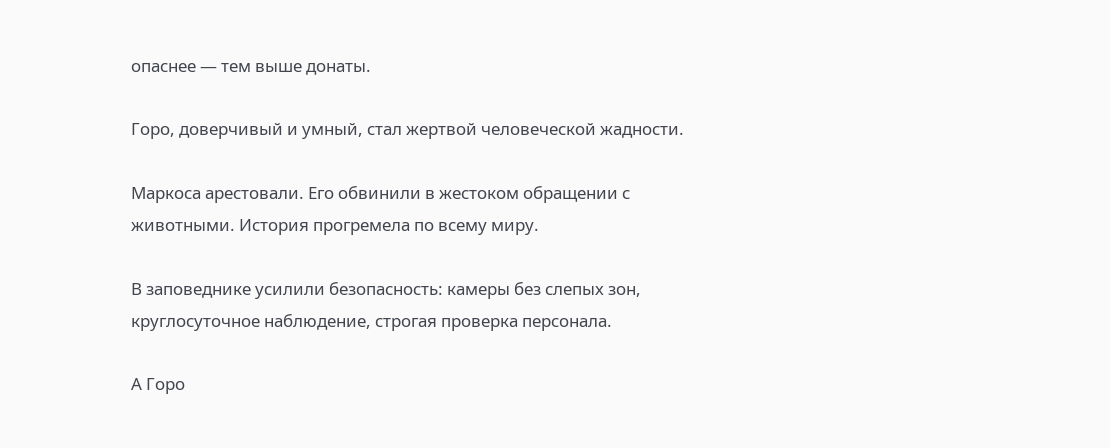опаснее — тем выше донаты.

Горо, доверчивый и умный, стал жертвой человеческой жадности.

Маркоса арестовали. Его обвинили в жестоком обращении с животными. История прогремела по всему миру.

В заповеднике усилили безопасность: камеры без слепых зон, круглосуточное наблюдение, строгая проверка персонала.

А Горо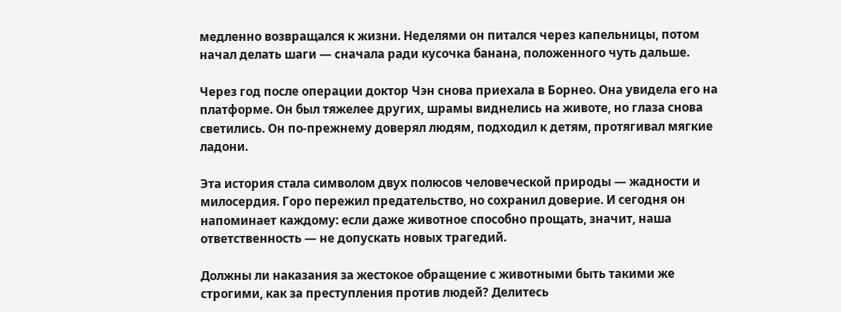медленно возвращался к жизни. Неделями он питался через капельницы, потом начал делать шаги — сначала ради кусочка банана, положенного чуть дальше.

Через год после операции доктор Чэн снова приехала в Борнео. Она увидела его на платформе. Он был тяжелее других, шрамы виднелись на животе, но глаза снова светились. Он по-прежнему доверял людям, подходил к детям, протягивал мягкие ладони.

Эта история стала символом двух полюсов человеческой природы — жадности и милосердия. Горо пережил предательство, но сохранил доверие. И сегодня он напоминает каждому: если даже животное способно прощать, значит, наша ответственность — не допускать новых трагедий.

Должны ли наказания за жестокое обращение с животными быть такими же строгими, как за преступления против людей? Делитесь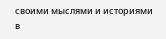своими мыслями и историями в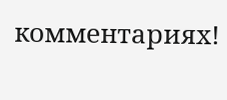комментариях!